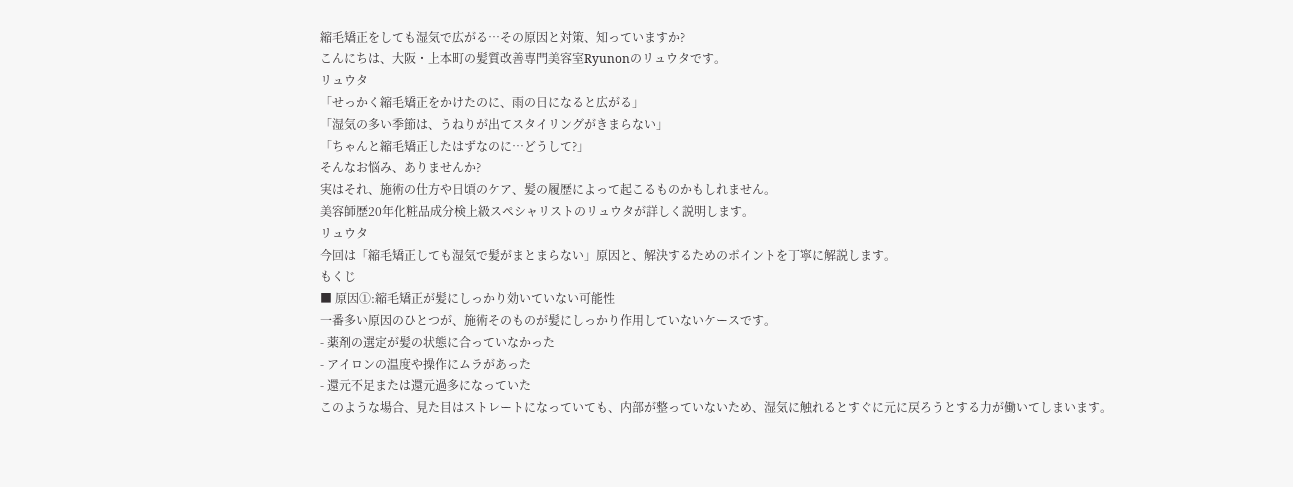縮毛矯正をしても湿気で広がる…その原因と対策、知っていますか?
こんにちは、大阪・上本町の髪質改善専門美容室Ryunonのリュウタです。
リュウタ
「せっかく縮毛矯正をかけたのに、雨の日になると広がる」
「湿気の多い季節は、うねりが出てスタイリングがきまらない」
「ちゃんと縮毛矯正したはずなのに…どうして?」
そんなお悩み、ありませんか?
実はそれ、施術の仕方や日頃のケア、髪の履歴によって起こるものかもしれません。
美容師歴20年化粧品成分検上級スペシャリストのリュウタが詳しく説明します。
リュウタ
今回は「縮毛矯正しても湿気で髪がまとまらない」原因と、解決するためのポイントを丁寧に解説します。
もくじ
■ 原因①:縮毛矯正が髪にしっかり効いていない可能性
一番多い原因のひとつが、施術そのものが髪にしっかり作用していないケースです。
- 薬剤の選定が髪の状態に合っていなかった
- アイロンの温度や操作にムラがあった
- 還元不足または還元過多になっていた
このような場合、見た目はストレートになっていても、内部が整っていないため、湿気に触れるとすぐに元に戻ろうとする力が働いてしまいます。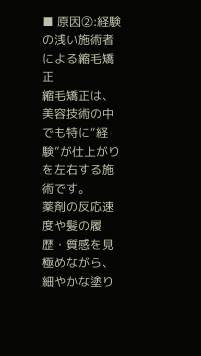■ 原因②:経験の浅い施術者による縮毛矯正
縮毛矯正は、美容技術の中でも特に“経験”が仕上がりを左右する施術です。
薬剤の反応速度や髪の履歴・質感を見極めながら、細やかな塗り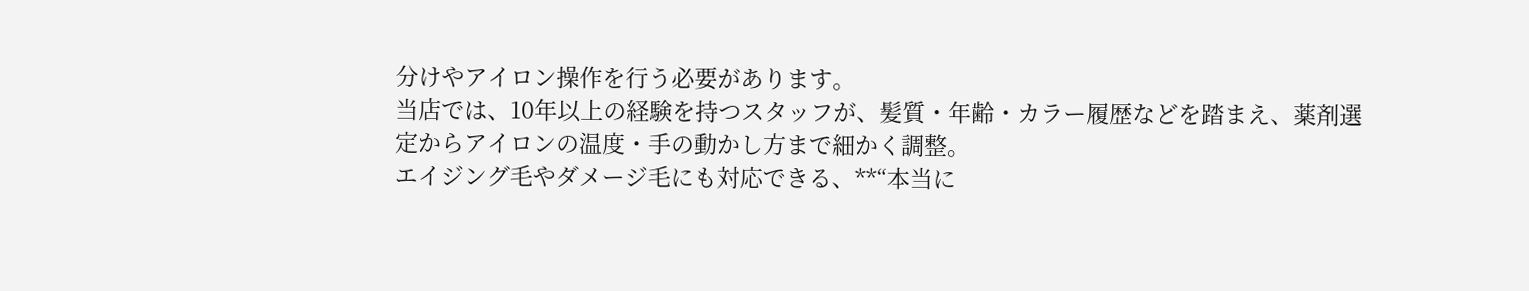分けやアイロン操作を行う必要があります。
当店では、10年以上の経験を持つスタッフが、髪質・年齢・カラー履歴などを踏まえ、薬剤選定からアイロンの温度・手の動かし方まで細かく調整。
エイジング毛やダメージ毛にも対応できる、**“本当に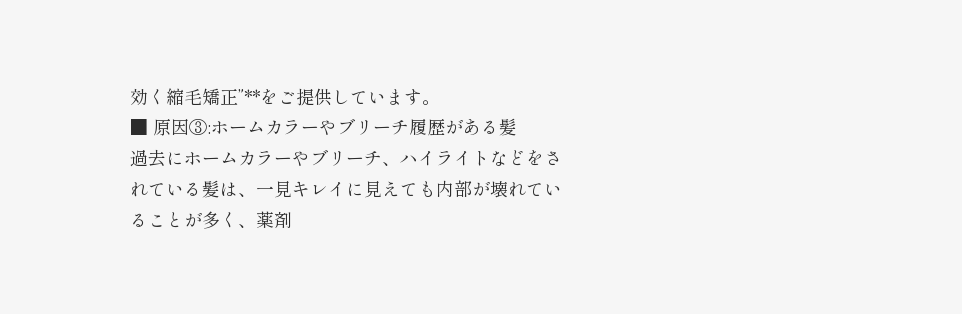効く縮毛矯正”**をご提供しています。
■ 原因③:ホームカラーやブリーチ履歴がある髪
過去にホームカラーやブリーチ、ハイライトなどをされている髪は、一見キレイに見えても内部が壊れていることが多く、薬剤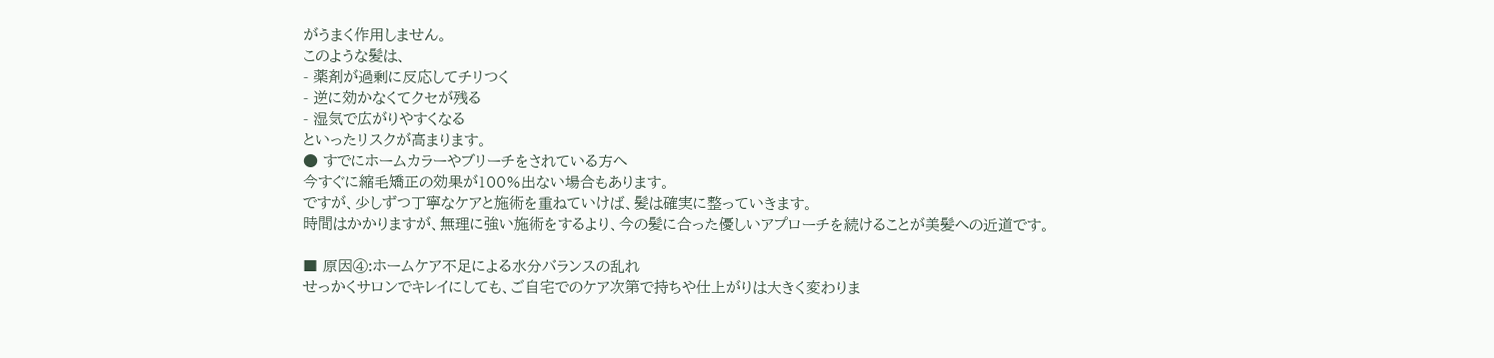がうまく作用しません。
このような髪は、
- 薬剤が過剰に反応してチリつく
- 逆に効かなくてクセが残る
- 湿気で広がりやすくなる
といったリスクが高まります。
● すでにホームカラーやブリーチをされている方へ
今すぐに縮毛矯正の効果が100%出ない場合もあります。
ですが、少しずつ丁寧なケアと施術を重ねていけば、髪は確実に整っていきます。
時間はかかりますが、無理に強い施術をするより、今の髪に合った優しいアプローチを続けることが美髪への近道です。

■ 原因④:ホームケア不足による水分バランスの乱れ
せっかくサロンでキレイにしても、ご自宅でのケア次第で持ちや仕上がりは大きく変わりま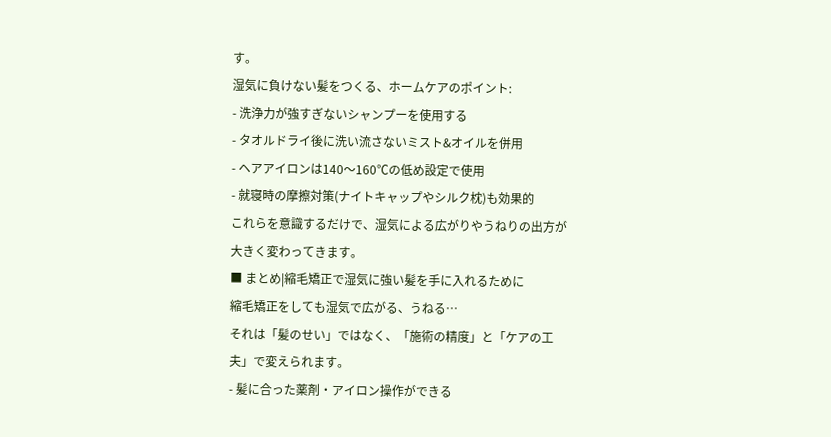す。
湿気に負けない髪をつくる、ホームケアのポイント:
- 洗浄力が強すぎないシャンプーを使用する
- タオルドライ後に洗い流さないミスト&オイルを併用
- ヘアアイロンは140〜160℃の低め設定で使用
- 就寝時の摩擦対策(ナイトキャップやシルク枕)も効果的
これらを意識するだけで、湿気による広がりやうねりの出方が大きく変わってきます。
■ まとめ|縮毛矯正で湿気に強い髪を手に入れるために
縮毛矯正をしても湿気で広がる、うねる…
それは「髪のせい」ではなく、「施術の精度」と「ケアの工夫」で変えられます。
- 髪に合った薬剤・アイロン操作ができる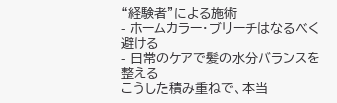“経験者”による施術
- ホームカラー・ブリーチはなるべく避ける
- 日常のケアで髪の水分バランスを整える
こうした積み重ねで、本当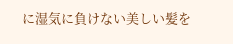に湿気に負けない美しい髪を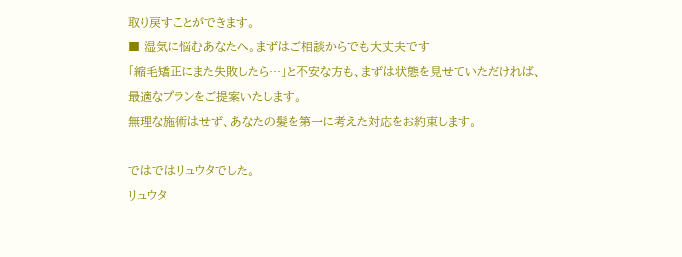取り戻すことができます。
■ 湿気に悩むあなたへ。まずはご相談からでも大丈夫です
「縮毛矯正にまた失敗したら…」と不安な方も、まずは状態を見せていただければ、
最適なプランをご提案いたします。
無理な施術はせず、あなたの髪を第一に考えた対応をお約束します。

ではではリュウタでした。
リュウタ